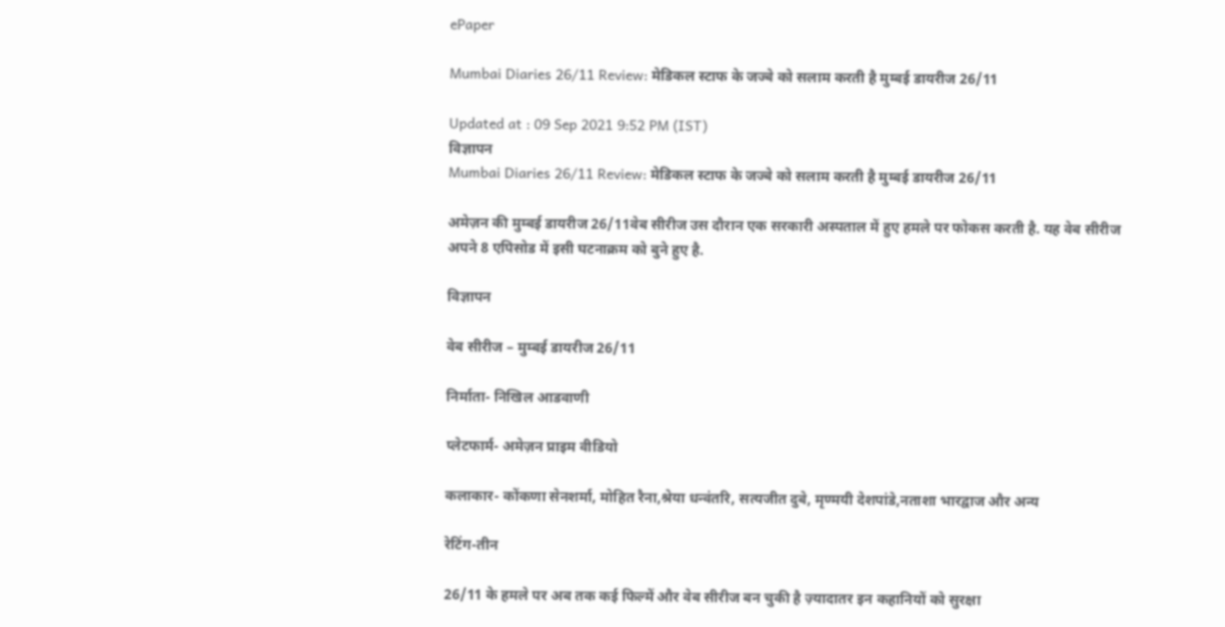ePaper

Mumbai Diaries 26/11 Review: मेडिकल स्टाफ के जज्बे को सलाम करती है मुम्बई डायरीज 26/11

Updated at : 09 Sep 2021 9:52 PM (IST)
विज्ञापन
Mumbai Diaries 26/11 Review: मेडिकल स्टाफ के जज्बे को सलाम करती है मुम्बई डायरीज 26/11

अमेज़न की मुम्बई डायरीज 26/11वेब सीरीज उस दौरान एक सरकारी अस्पताल में हुए हमले पर फोकस करती है. यह वेब सीरीज अपने 8 एपिसोड में इसी घटनाक्रम को बुने हुए है.

विज्ञापन

वेब सीरीज – मुम्बई डायरीज 26/11

निर्माता- निखिल आडवाणी

प्लेटफार्म- अमेज़न प्राइम वीडियो

कलाकार- कोंकणा सेनशर्मा, मोहित रैना,श्रेया धन्वंतरि, सत्यजीत दुबे, मृण्मयी देशपांडे,नताशा भारद्वाज और अन्य

रेटिंग-तीन

26/11 के हमले पर अब तक कई फिल्में और वेब सीरीज बन चुकी है ज़्यादातर इन कहानियों को सुरक्षा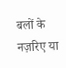बलों के नज़रिए या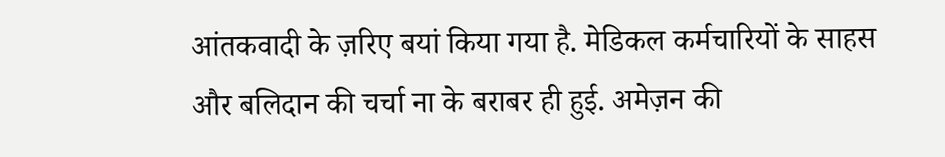आंतकवादी के ज़रिए बयां किया गया है. मेडिकल कर्मचारियों के साहस और बलिदान की चर्चा ना के बराबर ही हुई. अमेज़न की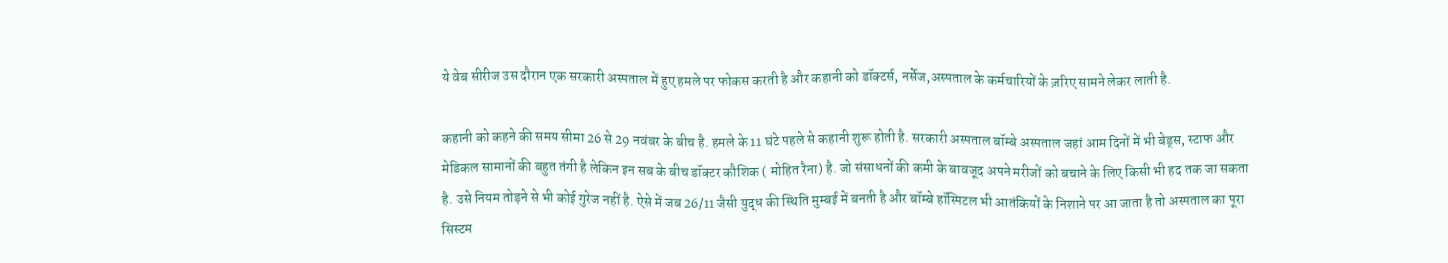ये वेब सीरीज उस दौरान एक सरकारी अस्पताल में हुए हमले पर फोकस करती है और कहानी को डॉक्टर्स, नर्सेज,अस्पताल के कर्मचारियों के ज़रिए सामने लेकर लाती है.

कहानी को कहने की समय सीमा 26 से 29 नवंबर के बीच है. हमले के 11 घंटे पहले से कहानी शुरू होती है. सरकारी अस्पताल बॉम्बे अस्पताल जहां आम दिनों में भी बेड्स, स्टाफ और मेडिकल सामानों की बहुत तंगी है लेकिन इन सब के बीच डॉक्टर कौशिक ( मोहित रैना) है. जो संसाधनों की कमी के बावजूद अपने मरीजों को बचाने के लिए किसी भी हद तक जा सकता है. उसे नियम तोड़ने से भी कोई गुरेज नहीं है. ऐसे में जब 26/11 जैसी युद्ध की स्थिति मुम्बई में बनती है और बॉम्बे हॉस्पिटल भी आतंकियों के निशाने पर आ जाता है तो अस्पताल का पूरा सिस्टम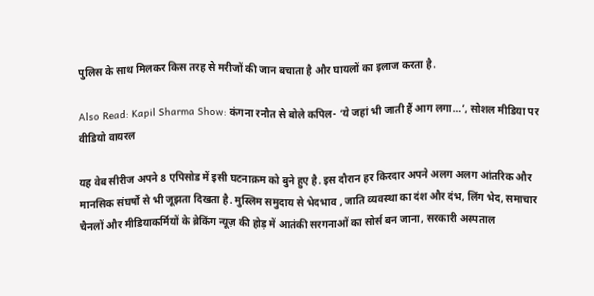पुलिस के साथ मिलकर किस तरह से मरीजों की जान बचाता है और घायलों का इलाज करता है.

Also Read: Kapil Sharma Show: कंगना रनौत से बोले कपिल- ‘ये जहां भी जाती हैं आग लगा…’, सोशल मीडिया पर वीडियो वायरल

यह वेब सीरीज अपने 8 एपिसोड में इसी घटनाक्रम को बुने हुए है. इस दौरान हर किरदार अपने अलग अलग आंतरिक और मानसिक संघर्षों से भी जूझता दिखता है. मुस्लिम समुदाय से भेदभाव , जाति व्यवस्था का दंश और दंभ, लिंग भेद, समाचार चैनलों और मीडियाकर्मियों के ब्रेकिंग न्यूज़ की होड़ में आतंकी सरगनाओं का सोर्स बन जाना, सरकारी अस्पताल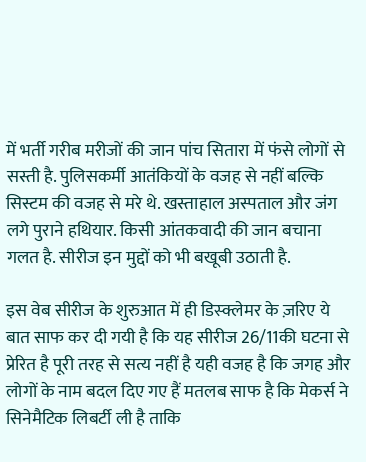में भर्ती गरीब मरीजों की जान पांच सितारा में फंसे लोगों से सस्ती है. पुलिसकर्मी आतंकियों के वजह से नहीं बल्कि सिस्टम की वजह से मरे थे. खस्ताहाल अस्पताल और जंग लगे पुराने हथियार. किसी आंतकवादी की जान बचाना गलत है. सीरीज इन मुद्दों को भी बखूबी उठाती है.

इस वेब सीरीज के शुरुआत में ही डिस्क्लेमर के ज़रिए ये बात साफ कर दी गयी है कि यह सीरीज 26/11की घटना से प्रेरित है पूरी तरह से सत्य नहीं है यही वजह है कि जगह और लोगों के नाम बदल दिए गए हैं मतलब साफ है कि मेकर्स ने सिनेमैटिक लिबर्टी ली है ताकि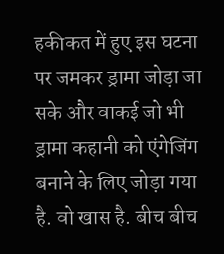हकीकत में हुए इस घटना पर जमकर ड्रामा जोड़ा जा सके और वाकई जो भी ड्रामा कहानी को एंगेजिंग बनाने के लिए जोड़ा गया है. वो खास है. बीच बीच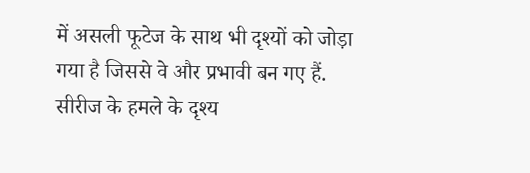में असली फूटेज के साथ भी दृश्यों को जोड़ा गया है जिससे वे और प्रभावी बन गए हैं. सीरीज के हमले के दृश्य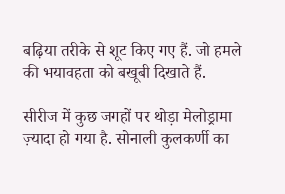बढ़िया तरीके से शूट किए गए हैं. जो हमले की भयावहता को बखूबी दिखाते हैं.

सीरीज में कुछ जगहों पर थोड़ा मेलोड्रामा ज़्यादा हो गया है. सोनाली कुलकर्णी का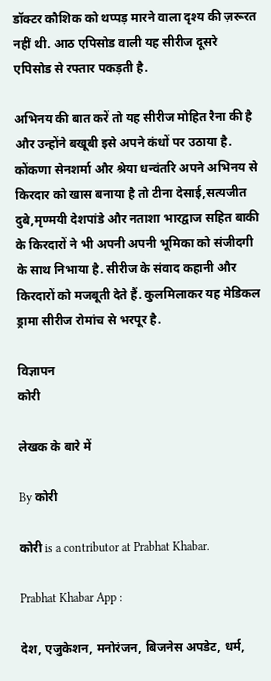डॉक्टर कौशिक को थप्पड़ मारने वाला दृश्य की ज़रूरत नहीं थी. आठ एपिसोड वाली यह सीरीज दूसरे एपिसोड से रफ्तार पकड़ती है.

अभिनय की बात करें तो यह सीरीज मोहित रैना की है और उन्होंने बखूबी इसे अपने कंधों पर उठाया है. कोंकणा सेनशर्मा और श्रेया धन्वंतरि अपने अभिनय से किरदार को खास बनाया है तो टीना देसाई,सत्यजीत दुबे,मृण्मयी देशपांडे और नताशा भारद्वाज सहित बाकी के किरदारों ने भी अपनी अपनी भूमिका को संजीदगी के साथ निभाया है. सीरीज के संवाद कहानी और किरदारों को मजबूती देते हैं. कुलमिलाकर यह मेडिकल ड्रामा सीरीज रोमांच से भरपूर है.

विज्ञापन
कोरी

लेखक के बारे में

By कोरी

कोरी is a contributor at Prabhat Khabar.

Prabhat Khabar App :

देश, एजुकेशन, मनोरंजन, बिजनेस अपडेट, धर्म,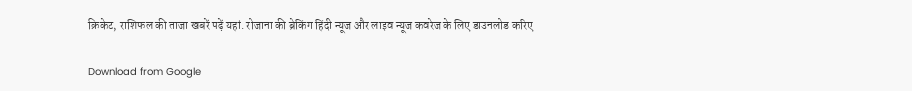क्रिकेट, राशिफल की ताजा खबरें पढ़ें यहां. रोजाना की ब्रेकिंग हिंदी न्यूज और लाइव न्यूज कवरेज के लिए डाउनलोड करिए

Download from Google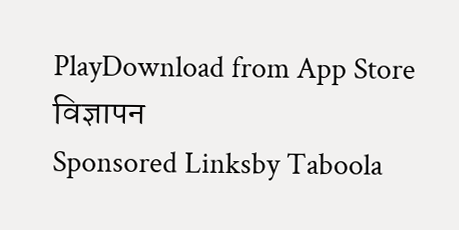PlayDownload from App Store
विज्ञापन
Sponsored Linksby Taboola